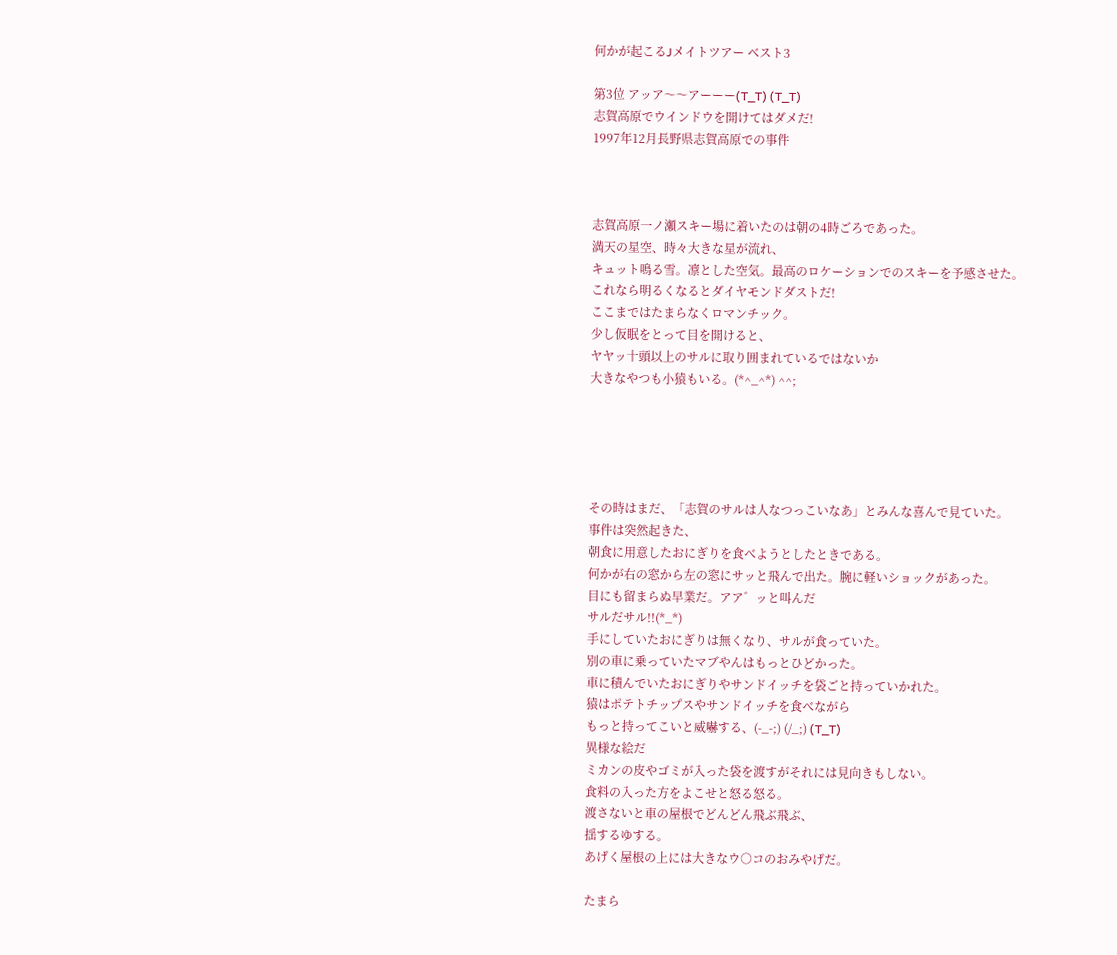何かが起こるJメイトツアー ベスト3

第3位 アッア〜〜アーーー(T_T) (T_T)
志賀高原でウインドウを開けてはダメだ!
1997年12月長野県志賀高原での事件



志賀高原一ノ瀬スキー場に着いたのは朝の4時ごろであった。
満天の星空、時々大きな星が流れ、
キュット鳴る雪。凛とした空気。最高のロケーションでのスキーを予感させた。
これなら明るくなるとダイヤモンドダストだ!
ここまではたまらなくロマンチック。
少し仮眠をとって目を開けると、
ヤヤッ十頭以上のサルに取り囲まれているではないか
大きなやつも小猿もいる。(*^_^*) ^^;





その時はまだ、「志賀のサルは人なつっこいなあ」とみんな喜んで見ていた。
事件は突然起きた、
朝食に用意したおにぎりを食べようとしたときである。
何かが右の窓から左の窓にサッと飛んで出た。腕に軽いショックがあった。
目にも留まらぬ早業だ。アア゛ッと叫んだ
サルだサル!!(*_*)
手にしていたおにぎりは無くなり、サルが食っていた。
別の車に乗っていたマブやんはもっとひどかった。
車に積んでいたおにぎりやサンドイッチを袋ごと持っていかれた。
猿はポテトチップスやサンドイッチを食べながら
もっと持ってこいと威嚇する、(-_-;) (/_;) (T_T)
異様な絵だ
ミカンの皮やゴミが入った袋を渡すがそれには見向きもしない。
食料の入った方をよこせと怒る怒る。
渡さないと車の屋根でどんどん飛ぶ飛ぶ、
揺するゆする。
あげく屋根の上には大きなウ○コのおみやげだ。

たまら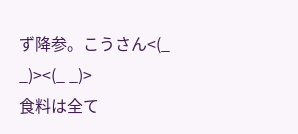ず降参。こうさん<(_ _)><(_ _)>
食料は全て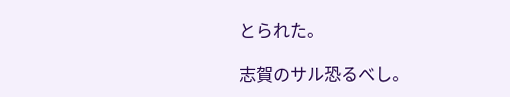とられた。

志賀のサル恐るべし。